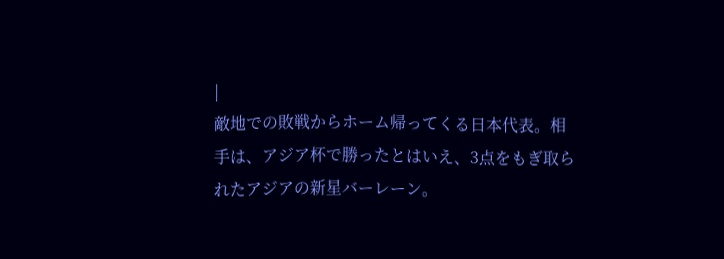|
敵地での敗戦からホーム帰ってくる日本代表。相手は、アジア杯で勝ったとはいえ、3点をもぎ取られたアジアの新星バーレーン。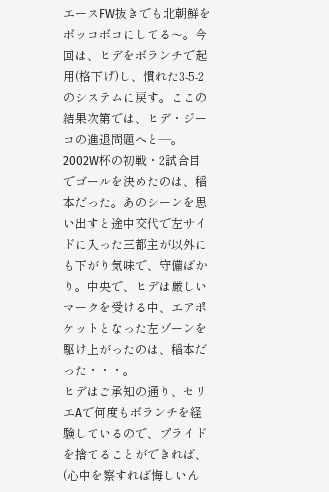エースFW抜きでも北朝鮮をボッコボコにしてる〜。今回は、ヒデをボランチで起用(格下げ)し、慣れた3-5-2のシステムに戻す。ここの結果次第では、ヒデ・ジーコの進退問題へと―。
2002W杯の初戦・2試合目でゴールを決めたのは、稲本だった。あのシーンを思い出すと途中交代で左サイドに入った三都主が以外にも下がり気味で、守備ばかり。中央で、ヒデは厳しいマークを受ける中、エアポケットとなった左ゾーンを駆け上がったのは、稲本だった・・・。
ヒデはご承知の通り、セリエAで何度もボランチを経験しているので、プライドを捨てることができれば、(心中を察すれば悔しいん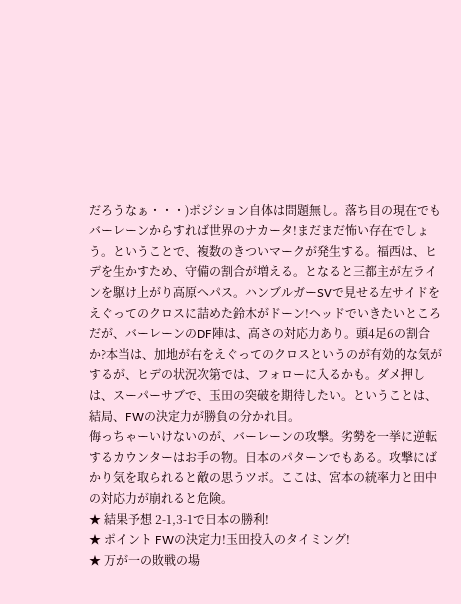だろうなぁ・・・)ポジション自体は問題無し。落ち目の現在でもバーレーンからすれば世界のナカータ!まだまだ怖い存在でしょう。ということで、複数のきついマークが発生する。福西は、ヒデを生かすため、守備の割合が増える。となると三都主が左ラインを駆け上がり高原へパス。ハンブルガーSVで見せる左サイドをえぐってのクロスに詰めた鈴木がドーン!ヘッドでいきたいところだが、バーレーンのDF陣は、高さの対応力あり。頭4足6の割合か?本当は、加地が右をえぐってのクロスというのが有効的な気がするが、ヒデの状況次第では、フォローに入るかも。ダメ押しは、スーパーサブで、玉田の突破を期待したい。ということは、結局、FWの決定力が勝負の分かれ目。
侮っちゃーいけないのが、バーレーンの攻撃。劣勢を一挙に逆転するカウンターはお手の物。日本のパターンでもある。攻撃にばかり気を取られると敵の思うツボ。ここは、宮本の統率力と田中の対応力が崩れると危険。
★ 結果予想 2-1,3-1で日本の勝利!
★ ポイント FWの決定力!玉田投入のタイミング!
★ 万が一の敗戦の場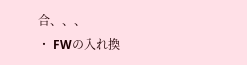合、、、
・ FWの入れ換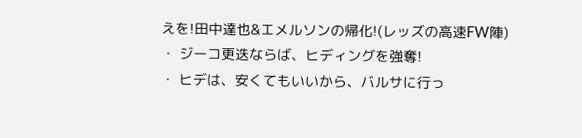えを!田中達也&エメルソンの帰化!(レッズの高速FW陣)
・ ジーコ更迭ならば、ヒディングを強奪!
・ ヒデは、安くてもいいから、バルサに行っ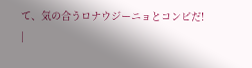て、気の合うロナウジーニョとコンビだ!
|